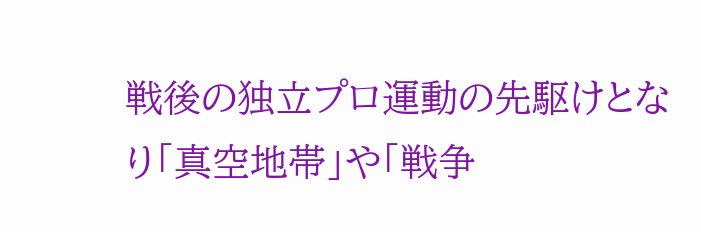戦後の独立プロ運動の先駆けとなり「真空地帯」や「戦争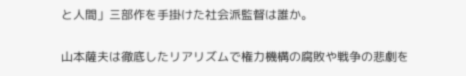と人間」三部作を手掛けた社会派監督は誰か。

山本薩夫は徹底したリアリズムで権力機構の腐敗や戦争の悲劇を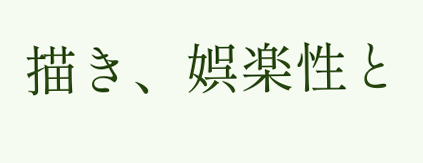描き、娯楽性と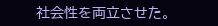社会性を両立させた。